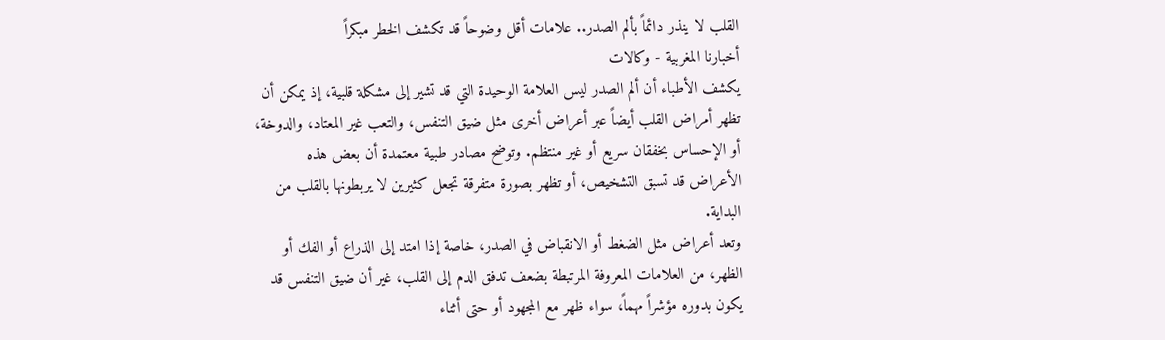القلب لا ينذر دائماً بألم الصدر.. علامات أقل وضوحاً قد تكشف الخطر مبكراً
أخبارنا المغربية - وكالات
يكشف الأطباء أن ألم الصدر ليس العلامة الوحيدة التي قد تشير إلى مشكلة قلبية، إذ يمكن أن تظهر أمراض القلب أيضاً عبر أعراض أخرى مثل ضيق التنفس، والتعب غير المعتاد، والدوخة، أو الإحساس بخفقان سريع أو غير منتظم. وتوضح مصادر طبية معتمدة أن بعض هذه الأعراض قد تسبق التشخيص، أو تظهر بصورة متفرقة تجعل كثيرين لا يربطونها بالقلب من البداية.
وتعد أعراض مثل الضغط أو الانقباض في الصدر، خاصة إذا امتد إلى الذراع أو الفك أو الظهر، من العلامات المعروفة المرتبطة بضعف تدفق الدم إلى القلب، غير أن ضيق التنفس قد يكون بدوره مؤشراً مهماً، سواء ظهر مع المجهود أو حتى أثناء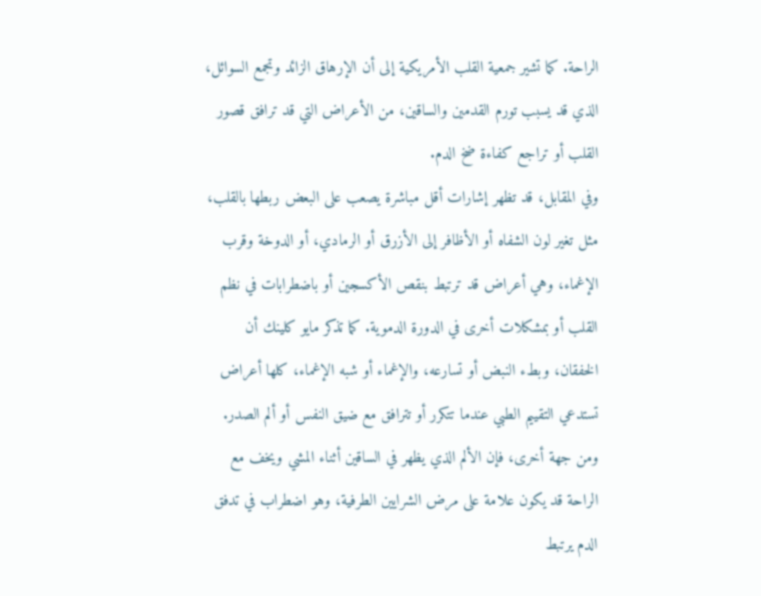الراحة. كما تشير جمعية القلب الأمريكية إلى أن الإرهاق الزائد وتجمع السوائل، الذي قد يسبب تورم القدمين والساقين، من الأعراض التي قد ترافق قصور القلب أو تراجع كفاءة ضخ الدم.
وفي المقابل، قد تظهر إشارات أقل مباشرة يصعب على البعض ربطها بالقلب، مثل تغير لون الشفاه أو الأظافر إلى الأزرق أو الرمادي، أو الدوخة وقرب الإغماء، وهي أعراض قد ترتبط بنقص الأكسجين أو باضطرابات في نظم القلب أو بمشكلات أخرى في الدورة الدموية. كما تذكر مايو كلينك أن الخفقان، وبطء النبض أو تسارعه، والإغماء أو شبه الإغماء، كلها أعراض تستدعي التقييم الطبي عندما تتكرر أو تترافق مع ضيق النفس أو ألم الصدر.
ومن جهة أخرى، فإن الألم الذي يظهر في الساقين أثناء المشي ويخف مع الراحة قد يكون علامة على مرض الشرايين الطرفية، وهو اضطراب في تدفق الدم يرتبط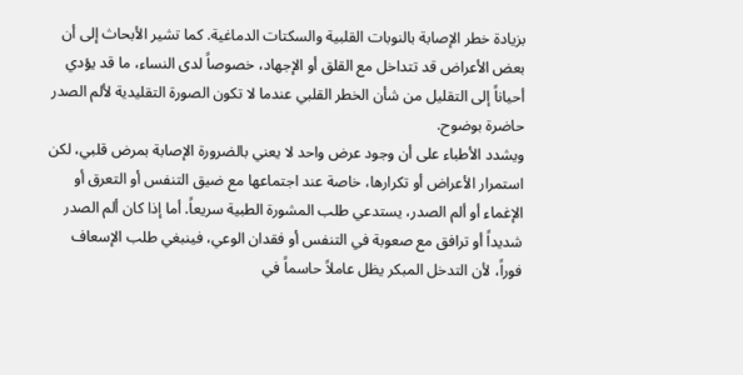بزيادة خطر الإصابة بالنوبات القلبية والسكتات الدماغية. كما تشير الأبحاث إلى أن بعض الأعراض قد تتداخل مع القلق أو الإجهاد، خصوصاً لدى النساء، ما قد يؤدي أحياناً إلى التقليل من شأن الخطر القلبي عندما لا تكون الصورة التقليدية لألم الصدر حاضرة بوضوح.
ويشدد الأطباء على أن وجود عرض واحد لا يعني بالضرورة الإصابة بمرض قلبي، لكن استمرار الأعراض أو تكرارها، خاصة عند اجتماعها مع ضيق التنفس أو التعرق أو الإغماء أو ألم الصدر، يستدعي طلب المشورة الطبية سريعاً. أما إذا كان ألم الصدر شديداً أو ترافق مع صعوبة في التنفس أو فقدان الوعي، فينبغي طلب الإسعاف فوراً، لأن التدخل المبكر يظل عاملاً حاسماً في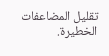تقليل المضاعفات الخطيرة.